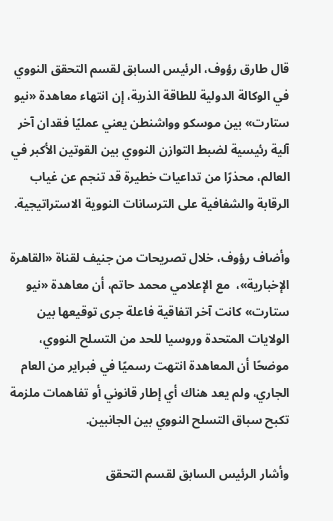قال طارق رؤوف، الرئيس السابق لقسم التحقق النووي في الوكالة الدولية للطاقة الذرية، إن انتهاء معاهدة «نيو ستارت» بين موسكو وواشنطن يعني عمليًا فقدان آخر آلية رئيسية لضبط التوازن النووي بين القوتين الأكبر في العالم، محذرًا من تداعيات خطيرة قد تنجم عن غياب الرقابة والشفافية على الترسانات النووية الاستراتيجية.

وأضاف رؤوف، خلال تصريحات من جنيف لقناة «القاهرة الإخبارية»،  مع الإعلامي محمد حاتم، أن معاهدة «نيو ستارت» كانت آخر اتفاقية فاعلة جرى توقيعها بين الولايات المتحدة وروسيا للحد من التسلح النووي، موضحًا أن المعاهدة انتهت رسميًا في فبراير من العام الجاري، ولم يعد هناك أي إطار قانوني أو تفاهمات ملزمة تكبح سباق التسلح النووي بين الجانبين.

وأشار الرئيس السابق لقسم التحقق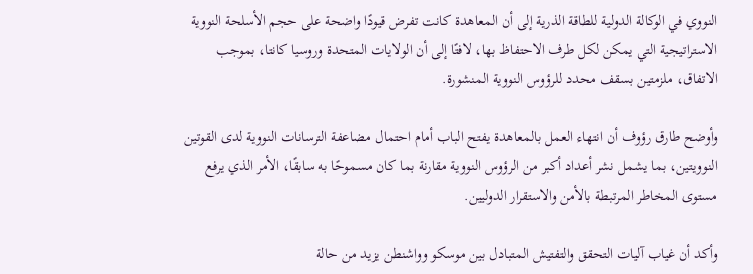النووي في الوكالة الدولية للطاقة الذرية إلى أن المعاهدة كانت تفرض قيودًا واضحة على حجم الأسلحة النووية الاستراتيجية التي يمكن لكل طرف الاحتفاظ بها، لافتًا إلى أن الولايات المتحدة وروسيا كانتا، بموجب الاتفاق، ملزمتين بسقف محدد للرؤوس النووية المنشورة.

وأوضح طارق رؤوف أن انتهاء العمل بالمعاهدة يفتح الباب أمام احتمال مضاعفة الترسانات النووية لدى القوتين النوويتين، بما يشمل نشر أعداد أكبر من الرؤوس النووية مقارنة بما كان مسموحًا به سابقًا، الأمر الذي يرفع مستوى المخاطر المرتبطة بالأمن والاستقرار الدوليين.

وأكد أن غياب آليات التحقق والتفتيش المتبادل بين موسكو وواشنطن يزيد من حالة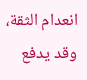انعدام الثقة، وقد يدفع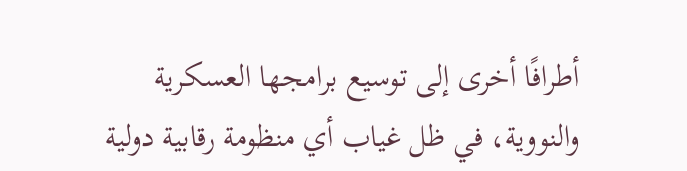أطرافًا أخرى إلى توسيع برامجها العسكرية والنووية، في ظل غياب أي منظومة رقابية دولية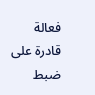فعالة قادرة على ضبط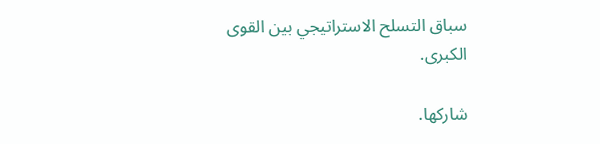سباق التسلح الاستراتيجي بين القوى الكبرى.

شاركها.